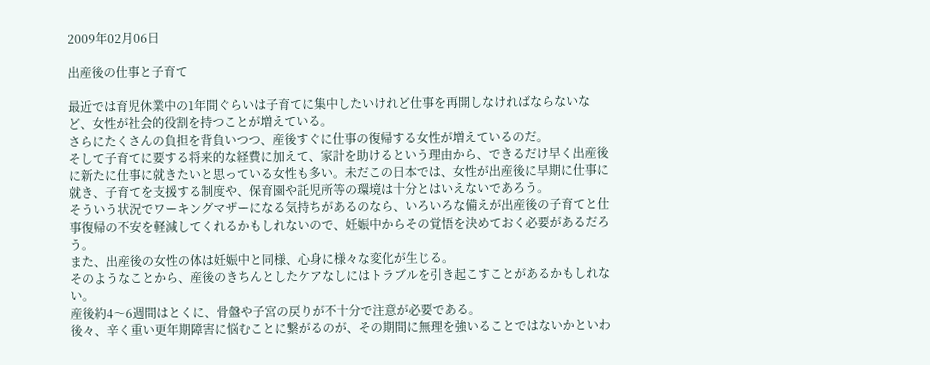2009年02月06日

出産後の仕事と子育て

最近では育児休業中の1年間ぐらいは子育てに集中したいけれど仕事を再開しなければならないなど、女性が社会的役割を持つことが増えている。
さらにたくさんの負担を背負いつつ、産後すぐに仕事の復帰する女性が増えているのだ。
そして子育てに要する将来的な経費に加えて、家計を助けるという理由から、できるだけ早く出産後に新たに仕事に就きたいと思っている女性も多い。未だこの日本では、女性が出産後に早期に仕事に就き、子育てを支援する制度や、保育園や託児所等の環境は十分とはいえないであろう。
そういう状況でワーキングマザーになる気持ちがあるのなら、いろいろな備えが出産後の子育てと仕事復帰の不安を軽減してくれるかもしれないので、妊娠中からその覚悟を決めておく必要があるだろう。
また、出産後の女性の体は妊娠中と同様、心身に様々な変化が生じる。
そのようなことから、産後のきちんとしたケアなしにはトラブルを引き起こすことがあるかもしれない。
産後約4〜6週間はとくに、骨盤や子宮の戻りが不十分で注意が必要である。
後々、辛く重い更年期障害に悩むことに繋がるのが、その期間に無理を強いることではないかといわ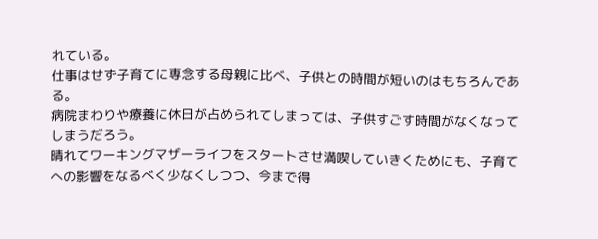れている。
仕事はせず子育てに専念する母親に比べ、子供との時間が短いのはもちろんである。
病院まわりや療養に休日が占められてしまっては、子供すごす時間がなくなってしまうだろう。
晴れてワーキングマザーライフをスタートさせ満喫していきくためにも、子育てへの影響をなるべく少なくしつつ、今まで得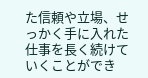た信頼や立場、せっかく手に入れた仕事を長く続けていくことができ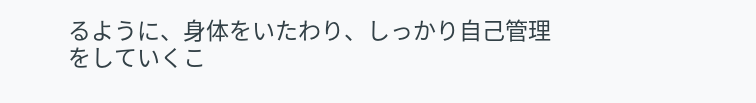るように、身体をいたわり、しっかり自己管理をしていくこ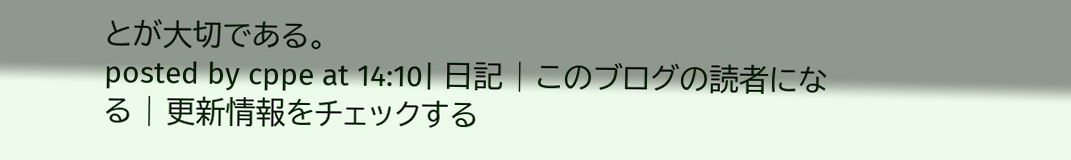とが大切である。
posted by cppe at 14:10| 日記 | このブログの読者になる | 更新情報をチェックする